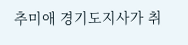추미애 경기도지사가 취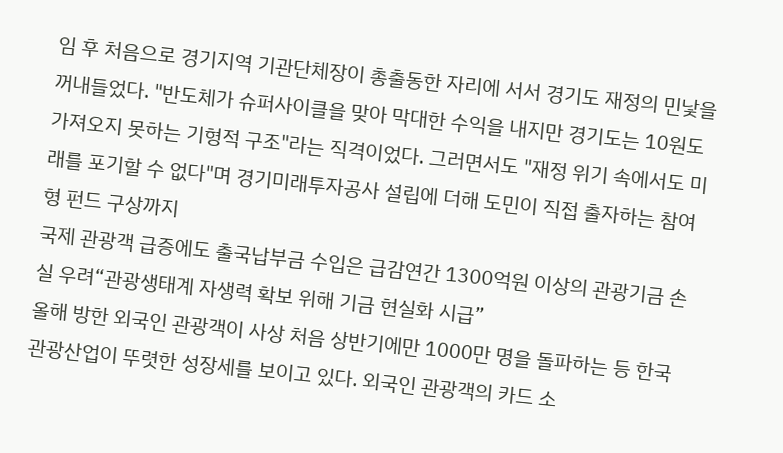임 후 처음으로 경기지역 기관단체장이 총출동한 자리에 서서 경기도 재정의 민낯을 꺼내들었다. "반도체가 슈퍼사이클을 맞아 막대한 수익을 내지만 경기도는 10원도 가져오지 못하는 기형적 구조"라는 직격이었다. 그러면서도 "재정 위기 속에서도 미래를 포기할 수 없다"며 경기미래투자공사 설립에 더해 도민이 직접 출자하는 참여형 펀드 구상까지
국제 관광객 급증에도 출국납부금 수입은 급감연간 1300억원 이상의 관광기금 손실 우려“관광생태계 자생력 확보 위해 기금 현실화 시급”
올해 방한 외국인 관광객이 사상 처음 상반기에만 1000만 명을 돌파하는 등 한국 관광산업이 뚜렷한 성장세를 보이고 있다. 외국인 관광객의 카드 소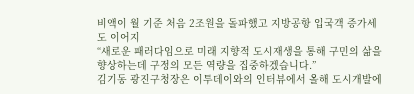비액이 월 기준 처음 2조원을 돌파했고 지방공항 입국객 증가세도 이어지
“새로운 패러다임으로 미래 지향적 도시재생을 통해 구민의 삶을 향상하는데 구정의 모든 역량을 집중하겠습니다.”
김기동 광진구청장은 이투데이와의 인터뷰에서 올해 도시개발에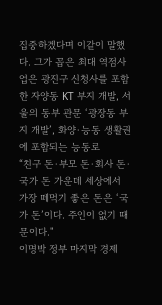집중하겠다며 이같이 말했다. 그가 꼽은 최대 역점사업은 광진구 신청사를 포함한 자양동 KT 부지 개발, 서울의 동부 관문 ‘광장동 부지 개발’, 화양·능동 생활권에 포함되는 능동로
“친구 돈·부모 돈·회사 돈·국가 돈 가운데 세상에서 가장 떼먹기 좋은 돈은 ‘국가 돈’이다. 주인이 없기 때문이다."
이명박 정부 마지막 경제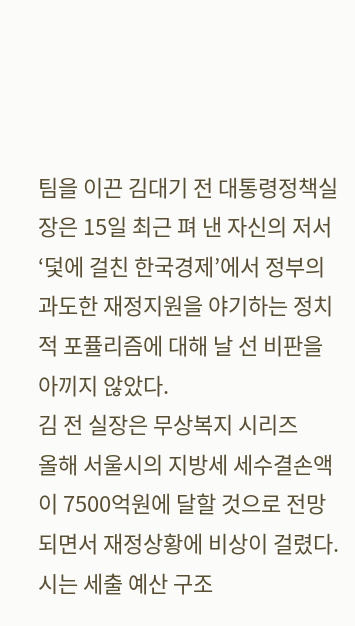팀을 이끈 김대기 전 대통령정책실장은 15일 최근 펴 낸 자신의 저서 ‘덫에 걸친 한국경제’에서 정부의 과도한 재정지원을 야기하는 정치적 포퓰리즘에 대해 날 선 비판을 아끼지 않았다.
김 전 실장은 무상복지 시리즈
올해 서울시의 지방세 세수결손액이 7500억원에 달할 것으로 전망되면서 재정상황에 비상이 걸렸다. 시는 세출 예산 구조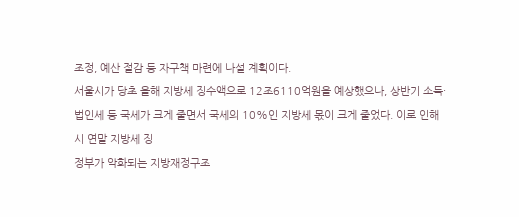조정, 예산 절감 등 자구책 마련에 나설 계획이다.
서울시가 당초 올해 지방세 징수액으로 12조6110억원을 예상했으나, 상반기 소득·법인세 등 국세가 크게 줄면서 국세의 10%인 지방세 몫이 크게 줄었다. 이로 인해 시 연말 지방세 징
정부가 악화되는 지방재정구조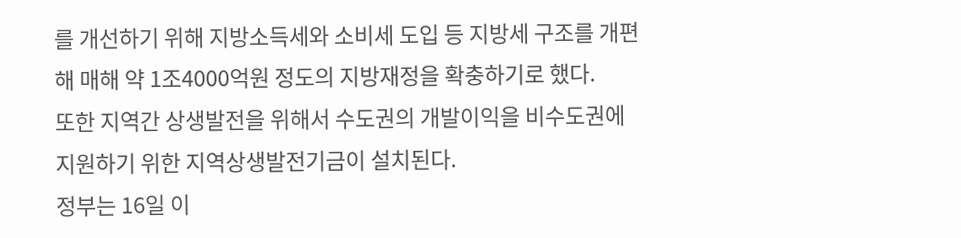를 개선하기 위해 지방소득세와 소비세 도입 등 지방세 구조를 개편해 매해 약 1조4000억원 정도의 지방재정을 확충하기로 했다.
또한 지역간 상생발전을 위해서 수도권의 개발이익을 비수도권에 지원하기 위한 지역상생발전기금이 설치된다.
정부는 16일 이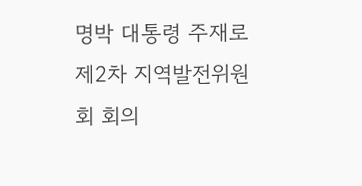명박 대통령 주재로 제2차 지역발전위원회 회의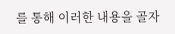를 통해 이러한 내용을 골자